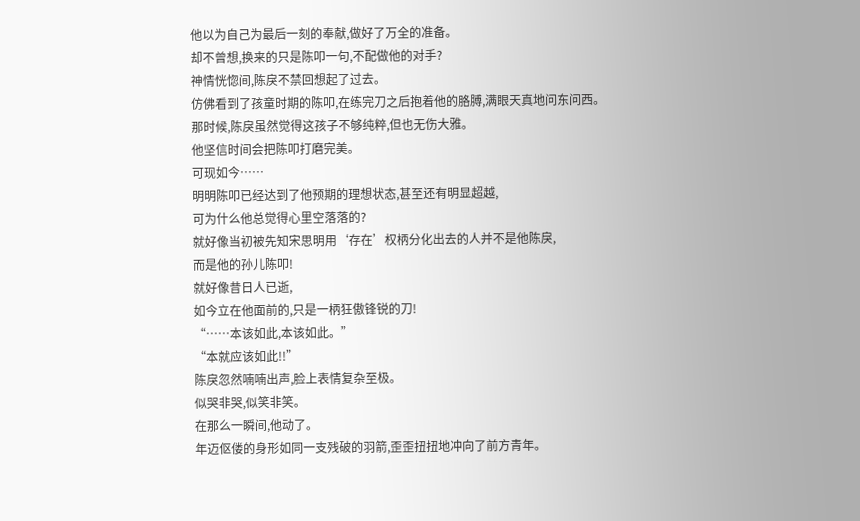他以为自己为最后一刻的奉献,做好了万全的准备。
却不曾想,换来的只是陈叩一句,不配做他的对手?
神情恍惚间,陈戾不禁回想起了过去。
仿佛看到了孩童时期的陈叩,在练完刀之后抱着他的胳膊,满眼天真地问东问西。
那时候,陈戾虽然觉得这孩子不够纯粹,但也无伤大雅。
他坚信时间会把陈叩打磨完美。
可现如今……
明明陈叩已经达到了他预期的理想状态,甚至还有明显超越,
可为什么他总觉得心里空落落的?
就好像当初被先知宋思明用‘存在’权柄分化出去的人并不是他陈戾,
而是他的孙儿陈叩!
就好像昔日人已逝,
如今立在他面前的,只是一柄狂傲锋锐的刀!
“……本该如此,本该如此。”
“本就应该如此!!”
陈戾忽然喃喃出声,脸上表情复杂至极。
似哭非哭,似笑非笑。
在那么一瞬间,他动了。
年迈伛偻的身形如同一支残破的羽箭,歪歪扭扭地冲向了前方青年。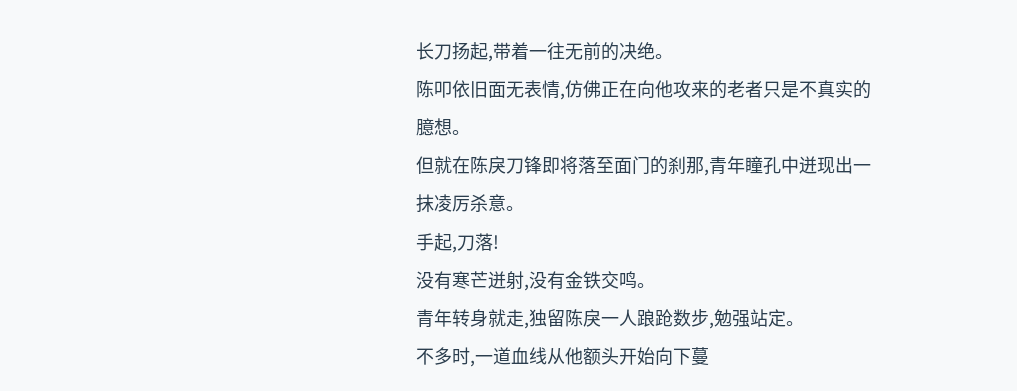长刀扬起,带着一往无前的决绝。
陈叩依旧面无表情,仿佛正在向他攻来的老者只是不真实的臆想。
但就在陈戾刀锋即将落至面门的刹那,青年瞳孔中迸现出一抹凌厉杀意。
手起,刀落!
没有寒芒迸射,没有金铁交鸣。
青年转身就走,独留陈戾一人踉跄数步,勉强站定。
不多时,一道血线从他额头开始向下蔓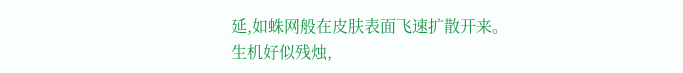延,如蛛网般在皮肤表面飞速扩散开来。
生机好似残烛,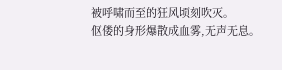被呼啸而至的狂风顷刻吹灭。
伛偻的身形爆散成血雾,无声无息。